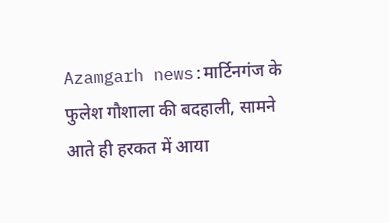Azamgarh news:मार्टिनगंज के फुलेश गौशाला की बदहाली, सामने आते ही हरकत में आया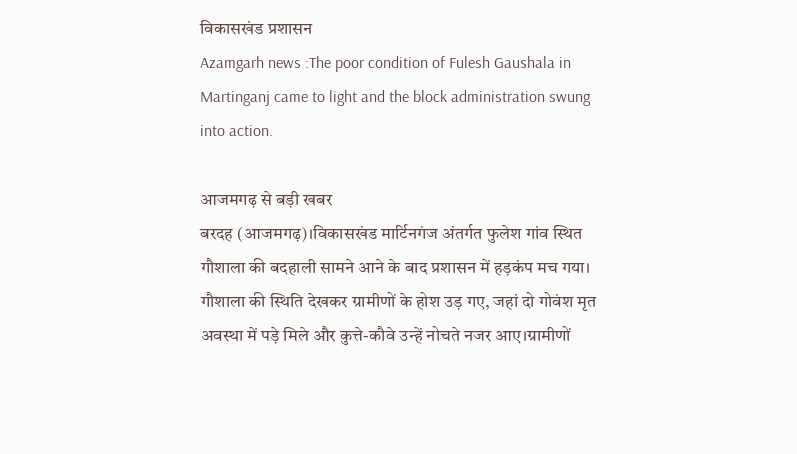विकासखंड प्रशासन
Azamgarh news :The poor condition of Fulesh Gaushala in Martinganj came to light and the block administration swung into action.

आजमगढ़ से बड़ी खबर
बरदह (आजमगढ़)।विकासखंड मार्टिनगंज अंतर्गत फुलेश गांव स्थित गौशाला की बदहाली सामने आने के बाद प्रशासन में हड़कंप मच गया। गौशाला की स्थिति देखकर ग्रामीणों के होश उड़ गए, जहां दो गोवंश मृत अवस्था में पड़े मिले और कुत्ते-कौवे उन्हें नोचते नजर आए।ग्रामीणों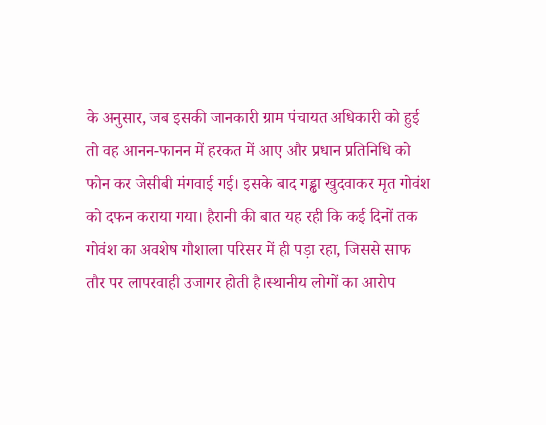के अनुसार, जब इसकी जानकारी ग्राम पंचायत अधिकारी को हुई तो वह आनन-फानन में हरकत में आए और प्रधान प्रतिनिधि को फोन कर जेसीबी मंगवाई गई। इसके बाद गड्ढा खुदवाकर मृत गोवंश को दफन कराया गया। हैरानी की बात यह रही कि कई दिनों तक गोवंश का अवशेष गौशाला परिसर में ही पड़ा रहा, जिससे साफ तौर पर लापरवाही उजागर होती है।स्थानीय लोगों का आरोप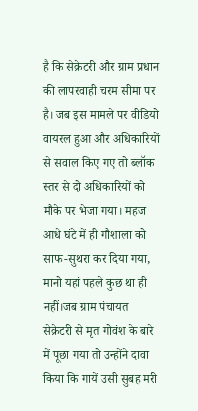है कि सेक्रेटरी और ग्राम प्रधान की लापरवाही चरम सीमा पर है। जब इस मामले पर वीडियो वायरल हुआ और अधिकारियों से सवाल किए गए तो ब्लॉक स्तर से दो अधिकारियों को मौके पर भेजा गया। महज आधे घंटे में ही गौशाला को साफ-सुथरा कर दिया गया, मानो यहां पहले कुछ था ही नहीं।जब ग्राम पंचायत सेक्रेटरी से मृत गोवंश के बारे में पूछा गया तो उन्होंने दावा किया कि गायें उसी सुबह मरी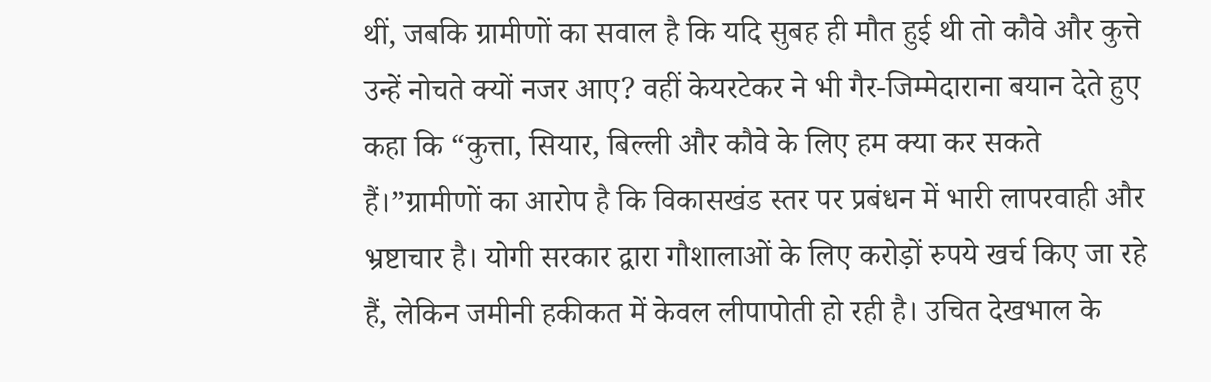थीं, जबकि ग्रामीणों का सवाल है कि यदि सुबह ही मौत हुई थी तो कौवे और कुत्ते उन्हें नोचते क्यों नजर आए? वहीं केयरटेकर ने भी गैर-जिम्मेदाराना बयान देते हुए कहा कि “कुत्ता, सियार, बिल्ली और कौवे के लिए हम क्या कर सकते हैं।”ग्रामीणों का आरोप है कि विकासखंड स्तर पर प्रबंधन में भारी लापरवाही और भ्रष्टाचार है। योगी सरकार द्वारा गौशालाओं के लिए करोड़ों रुपये खर्च किए जा रहे हैं, लेकिन जमीनी हकीकत में केवल लीपापोती हो रही है। उचित देखभाल के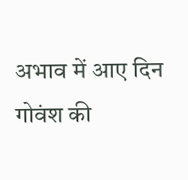अभाव में आए दिन गोवंश की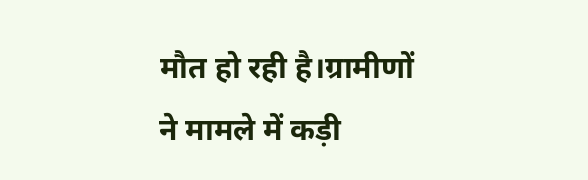मौत हो रही है।ग्रामीणों ने मामले में कड़ी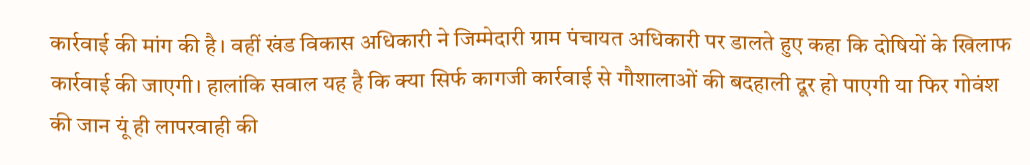कार्रवाई की मांग की है। वहीं खंड विकास अधिकारी ने जिम्मेदारी ग्राम पंचायत अधिकारी पर डालते हुए कहा कि दोषियों के खिलाफ कार्रवाई की जाएगी। हालांकि सवाल यह है कि क्या सिर्फ कागजी कार्रवाई से गौशालाओं की बदहाली दूर हो पाएगी या फिर गोवंश की जान यूं ही लापरवाही की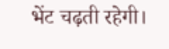भेंट चढ़ती रहेगी।